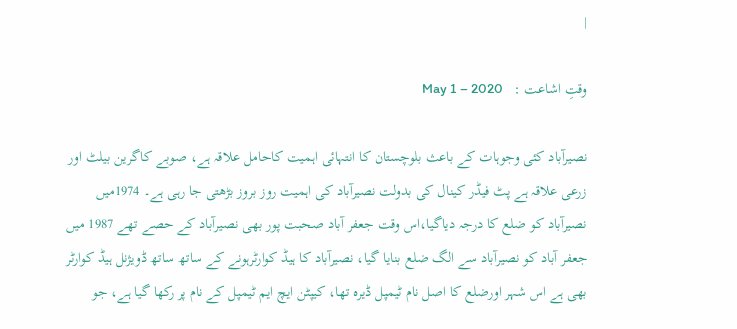|

وقتِ اشاعت :   May 1 – 2020

نصیرآباد کئی وجوہات کے باعث بلوچستان کا انتہائی اہمیت کاحامل علاقہ ہے، صوبے کاگرین بیلٹ اور زرعی علاقہ ہے پٹ فیڈر کینال کی بدولت نصیرآباد کی اہمیت روز بروز بڑھتی جا رہی ہے۔ 1974میں نصیرآباد کو ضلع کا درجہ دیاگیا،اس وقت جعفر آباد صحبت پور بھی نصیرآباد کے حصے تھے 1987 میں جعفر آباد کو نصیرآباد سے الگ ضلع بنایا گیا، نصیرآباد کا ہیڈ کوارٹرہونے کے ساتھ ساتھ ڈویژنل ہیڈ کوارٹر بھی ہے اس شہر اورضلع کا اصل نام ٹیمپل ڈیرہ تھا، کیپٹن ایچ ایم ٹیمپل کے نام پر رکھا گیا ہے، جو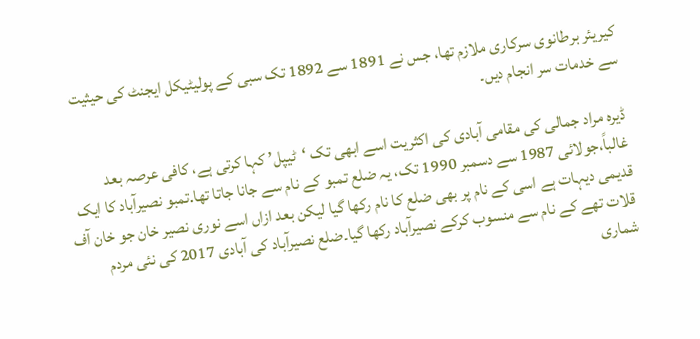کیریئر برطانوی سرکاری ملازم تھا، جس نے 1891 سے 1892 تک سبی کے پولیٹیکل ایجنٹ کی حیثیت سے خدمات سر انجام دیں۔

ڈیرہ مراد جمالی کی مقامی آبادی کی اکثریت اسے ابھی تک ‘ٹیپل’ کہا کرتی ہے، کافی عرصہ بعد غالباً،جولائی 1987 سے دسمبر 1990 تک، یہ ضلع تمبو کے نام سے جانا جاتا تھا.تمبو نصیرآباد کا ایک قدیمی دیہات ہے اسی کے نام پر بھی ضلع کا نام رکھا گیا لیکن بعد ازاں اسے نوری نصیر خان جو خان آف قلات تھے کے نام سے منسوب کرکے نصیرآباد رکھا گیا۔ضلع نصیرآباد کی آبادی 2017 کی نئی مردم شماری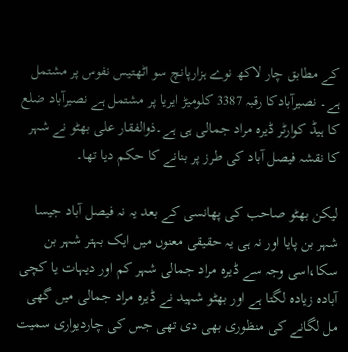کے مطابق چار لاکھ نوے ہزارپانچ سو اٹھتیس نفوس پر مشتمل ہے۔ نصیرآبادکا رقبہ 3387 کلومیڑ ایریا پر مشتمل ہے نصیرآباد ضلع کا ہیڈ کوارٹر ڈیرہ مراد جمالی ہی ہے۔ذوالفقار علی بھٹو نے شہر کا نقشہ فیصل آباد کی طرز پر بنانے کا حکم دیا تھا۔

لیکن بھٹو صاحب کی پھانسی کے بعد یہ نہ فیصل آباد جیسا شہر بن پایا اور نہ ہی یہ حقیقی معنوں میں ایک بہتر شہر بن سکا،اسی وجہ سے ڈیرہ مراد جمالی شہر کم اور دیہات یا کچی آبادہ زیادہ لگتا ہے اور بھٹو شہید نے ڈیرہ مراد جمالی میں گھی مل لگانے کی منظوری بھی دی تھی جس کی چاردیواری سمیت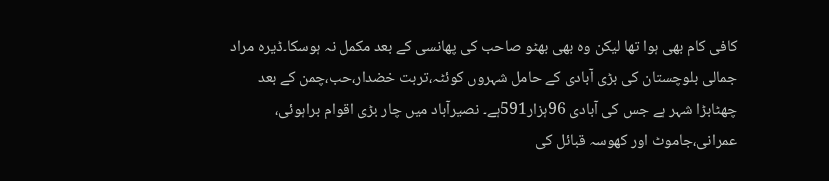کافی کام بھی ہوا تھا لیکن وہ بھی بھٹو صاحب کی پھانسی کے بعد مکمل نہ ہوسکا۔ڈیرہ مراد جمالی بلوچستان کی بڑی آبادی کے حامل شہروں کوئٹہ،تربت خضدار،حب،چمن کے بعد چھٹابڑا شہر ہے جس کی آبادی 96ہزار591ہے۔ نصیرآباد میں چار بڑی اقوام براہوئی، عمرانی،جاموٹ اور کھوسہ قبائل کی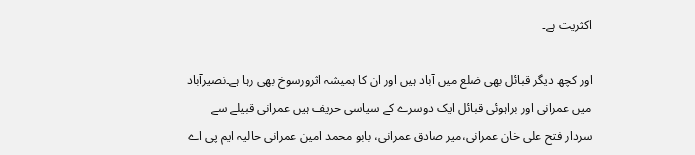اکثریت ہے۔

اور کچھ دیگر قبائل بھی ضلع میں آباد ہیں اور ان کا ہمیشہ اثرورسوخ بھی رہا ہے۔نصیرآباد میں عمرانی اور براہوئی قبائل ایک دوسرے کے سیاسی حریف ہیں عمرانی قبیلے سے سردار فتح علی خان عمرانی،میر صادق عمرانی، بابو محمد امین عمرانی حالیہ ایم پی اے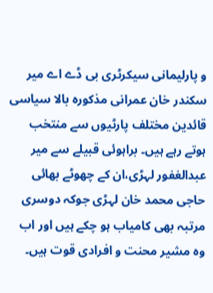و پارلیمانی سیکرٹری بی ڈے اے میر سکندر خان عمرانی مذکورہ بالا سیاسی قائدین مختلف پارٹیوں سے منتخب ہوتے رہے ہیں۔ براہوئی قبیلے سے میر عبدالغفور لہڑی،ان کے چھوٹے بھائی حاجی محمد خان لہڑی جوکہ دوسری مرتبہ بھی کامیاب ہو چکے ہیں اور اب وہ مشیر محنت و افرادی قوت ہیں۔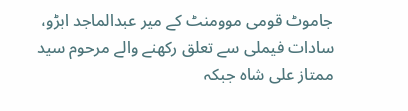جاموٹ قومی موومنٹ کے میر عبدالماجد ابڑو، سادات فیملی سے تعلق رکھنے والے مرحوم سید ممتاز علی شاہ جبکہ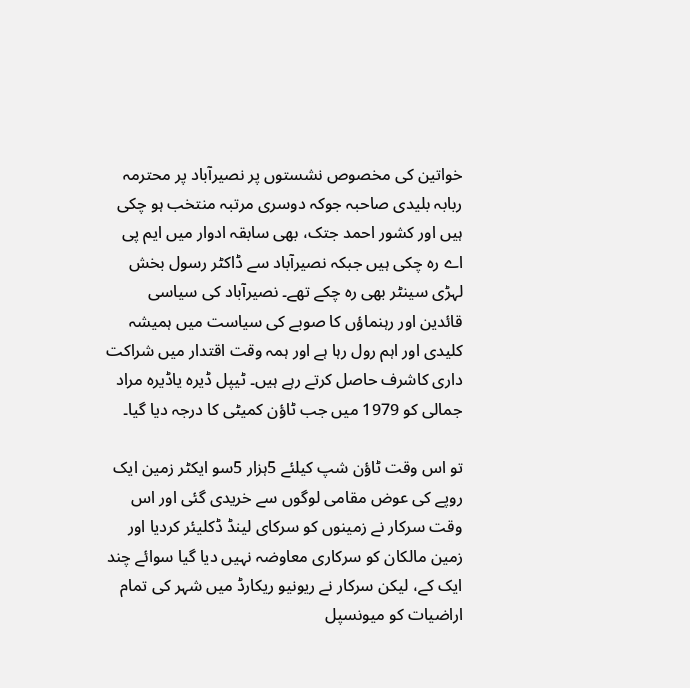خواتین کی مخصوص نشستوں پر نصیرآباد پر محترمہ ربابہ بلیدی صاحبہ جوکہ دوسری مرتبہ منتخب ہو چکی ہیں اور کشور احمد جتک، بھی سابقہ ادوار میں ایم پی اے رہ چکی ہیں جبکہ نصیرآباد سے ڈاکٹر رسول بخش لہڑی سینٹر بھی رہ چکے تھے۔ نصیرآباد کی سیاسی قائدین اور رہنماؤں کا صوبے کی سیاست میں ہمیشہ کلیدی اور اہم رول رہا ہے اور ہمہ وقت اقتدار میں شراکت داری کاشرف حاصل کرتے رہے ہیں۔ ٹیپل ڈیرہ یاڈیرہ مراد جمالی کو 1979 میں جب ٹاؤن کمیٹی کا درجہ دیا گیا۔

تو اس وقت ٹاؤن شپ کیلئے 5ہزار 5سو ایکٹر زمین ایک روپے کی عوض مقامی لوگوں سے خریدی گئی اور اس وقت سرکار نے زمینوں کو سرکای لینڈ ڈکلیئر کردیا اور زمین مالکان کو سرکاری معاوضہ نہیں دیا گیا سوائے چند ایک کے، لیکن سرکار نے ریونیو ریکارڈ میں شہر کی تمام اراضیات کو میونسپل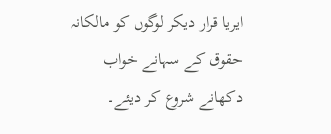ایریا قرار دیکر لوگوں کو مالکانہ حقوق کے سہانے خواب دکھانے شروع کر دیئے۔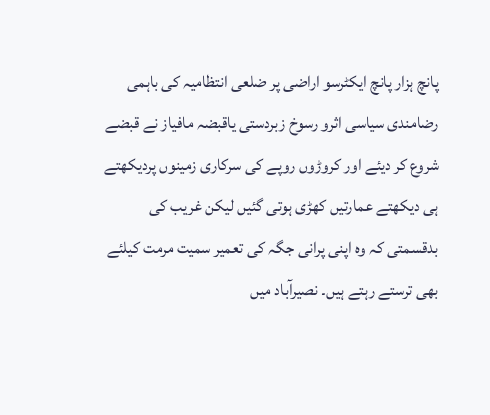پانچ ہزار پانچ ایکٹرسو اراضی پر ضلعی انتظامیہ کی باہمی رضامندی سیاسی اثرو رسوخ زبردستی یاقبضہ مافیاز نے قبضے شروع کر دیئے اور کروڑوں روپے کی سرکاری زمینوں پردیکھتے ہی دیکھتے عمارتیں کھڑی ہوتی گئیں لیکن غریب کی بدقسمتی کہ وہ اپنی پرانی جگہ کی تعمیر سمیت مرمت کیلئے بھی ترستے رہتے ہیں۔ نصیرآباد میں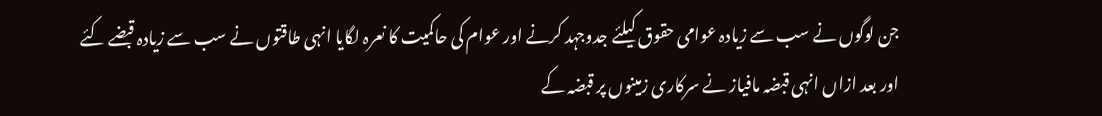جن لوگوں نے سب سے زیادہ عوامی حقوق کیلئے جدوجہد کرنے اور عوام کی حاکمیت کا نعرہ لگایا انہی طاقتوں نے سب سے زیادہ قبضے کئے اور بعد ازاں انہی قبضہ مافیاز نے سرکاری زمینوں پر قبضہ کے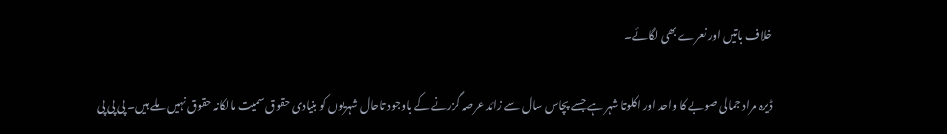خلاف باتیں اور نعرے بھی لگائے۔

ڈیرہ مراد جمالی صوبے کا واحد اور اکلوتا شہر ہے جسے پچاس سال سے زائد عرصہ گزرنے کے باوجود تاحال شہریوں کو بنیادی حقوق سمیت مالکانہ حقوق نہیں ملے ہیں۔ پی پی پی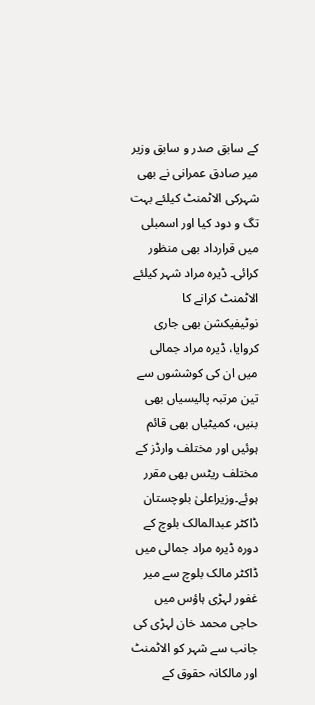کے سابق صدر و سابق وزیر میر صادق عمرانی نے بھی شہرکی الاٹمنٹ کیلئے بہت تگ و دود کیا اور اسمبلی میں قرارداد بھی منظور کرائی۔ ڈیرہ مراد شہر کیلئے الاٹمنٹ کرانے کا نوٹیفیکشن بھی جاری کروایا، ڈیرہ مراد جمالی میں ان کی کوششوں سے تین مرتبہ پالیسیاں بھی بنیں، کمیٹیاں بھی قائم ہوئیں اور مختلف وارڈز کے مختلف ریٹس بھی مقرر ہوئے۔وزیراعلیٰ بلوچستان ڈاکٹر عبدالمالک بلوچ کے دورہ ڈیرہ مراد جمالی میں ڈاکٹر مالک بلوچ سے میر غفور لہڑی ہاؤس میں حاجی محمد خان لہڑی کی جانب سے شہر کو الاٹمنٹ اور مالکانہ حقوق کے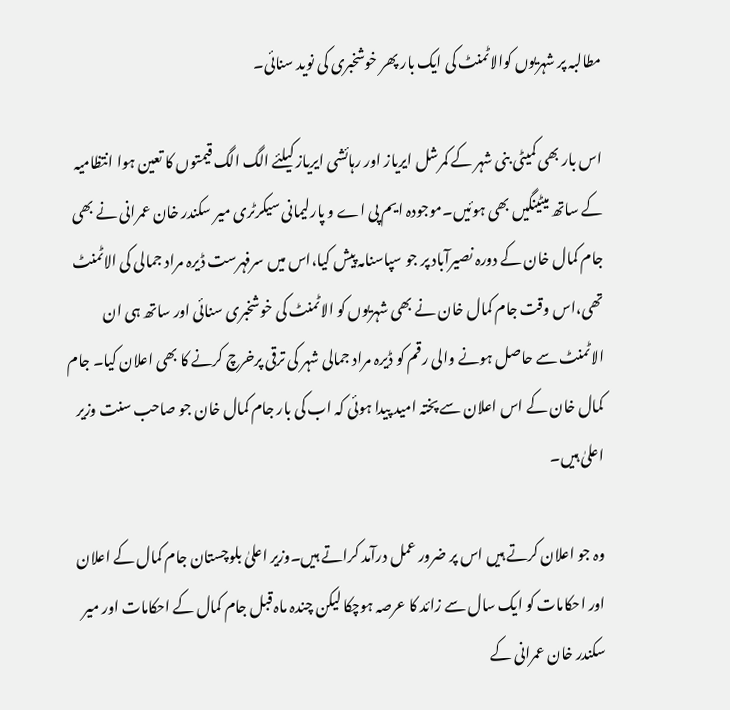مطالبہ پر شہریوں کوالاٹمنٹ کی ایک بار پھر خوشخبری کی نوید سنائی۔

اس بار بھی کمیٹی بنی شہر کے کمرشل ایریاز اور رہائشی ایریاز کیلئے الگ الگ قیمتوں کا تعین ہوا انتظامیہ کے ساتھ میٹینگیں بھی ہوئیں۔موجودہ ایم پی اے و پارلیمانی سیکرٹری میر سکندر خان عمرانی نے بھی جام کمال خان کے دورہ نصیرآباد پر جو سپاسنامہ پیش کیا،اس میں سرفہرست ڈیرہ مراد جمالی کی الاٹمنٹ تھی،اس وقت جام کمال خان نے بھی شہریوں کو الاٹمنٹ کی خوشخبری سنائی اور ساتھ ہی ان الاٹمنٹ سے حاصل ہونے والی رقم کو ڈیرہ مراد جمالی شہر کی ترقی پرخرچ کرنے کا بھی اعلان کیا۔ جام کمال خان کے اس اعلان سے پختہ امید پیدا ہوئی کہ اب کی بار جام کمال خان جو صاحب سنت وزیر اعلیٰ ہیں۔

وہ جو اعلان کرتے ہیں اس پر ضرور عمل درآمد کراتے ہیں۔وزیر اعلیٰ بلوچستان جام کمال کے اعلان اور احکامات کو ایک سال سے زائد کا عرصہ ہوچکا لیکن چندہ ماہ قبل جام کمال کے احکامات اور میر سکندر خان عمرانی کے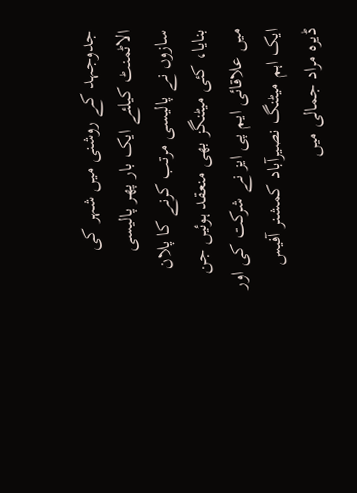جدوجہد کے روشنی میں شہر کی الاٹمنٹ کیلئے ایک بار پھر پالیسی سازوں نے پالیسی مرتب کرنے کا پلان بنایا، کئی میٹنگز بھی منعقد ہوئیں جن میں علاقائی ایم پی ایز نے شرکت کی اور ایک اہم میٹنگ نصیرآباد کمشنر آفیس ڈیرہ مراد جمالی میں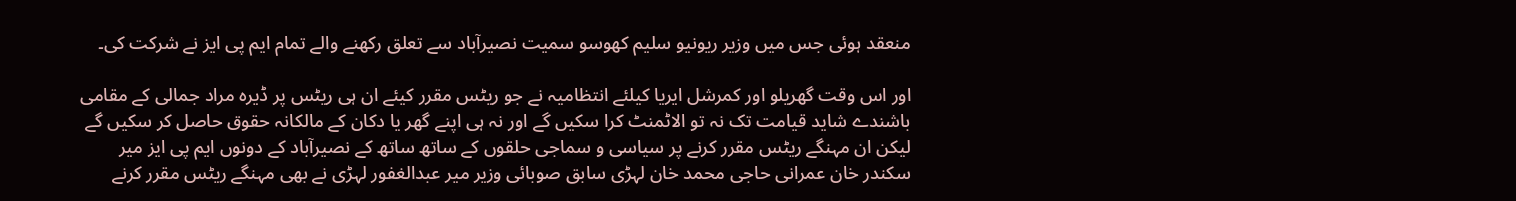منعقد ہوئی جس میں وزیر ریونیو سلیم کھوسو سمیت نصیرآباد سے تعلق رکھنے والے تمام ایم پی ایز نے شرکت کی۔

اور اس وقت گھریلو اور کمرشل ایریا کیلئے انتظامیہ نے جو ریٹس مقرر کیئے ان ہی ریٹس پر ڈیرہ مراد جمالی کے مقامی باشندے شاید قیامت تک نہ تو الاٹمنٹ کرا سکیں گے اور نہ ہی اپنے گھر یا دکان کے مالکانہ حقوق حاصل کر سکیں گے لیکن ان مہنگے ریٹس مقرر کرنے پر سیاسی و سماجی حلقوں کے ساتھ ساتھ کے نصیرآباد کے دونوں ایم پی ایز میر سکندر خان عمرانی حاجی محمد خان لہڑی سابق صوبائی وزیر میر عبدالغفور لہڑی نے بھی مہنگے ریٹس مقرر کرنے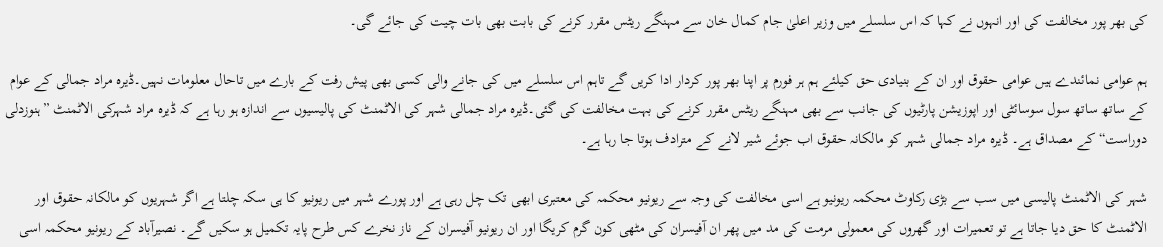کی بھر پور مخالفت کی اور انہوں نے کہا کہ اس سلسلے میں وزیر اعلیٰ جام کمال خان سے مہنگے ریٹس مقرر کرنے کی بابت بھی بات چیت کی جائے گی۔

ہم عوامی نمائندے ہیں عوامی حقوق اور ان کے بنیادی حق کیلئے ہم ہر فورم پر اپنا بھر پور کردار ادا کریں گے تاہم اس سلسلے میں کی جانے والی کسی بھی پیش رفت کے بارے میں تاحال معلومات نہیں۔ڈیرہ مراد جمالی کے عوام کے ساتھ ساتھ سول سوسائٹی اور اپوزیشن پارٹیوں کی جانب سے بھی مہنگے ریٹس مقرر کرنے کی بہت مخالفت کی گئی۔ڈیرہ مراد جمالی شہر کی الاٹمنٹ کی پالیسیوں سے اندازہ ہو رہا ہے کہ ڈیرہ مراد شہرکی الاٹمنٹ ”ہنوزدلی دوراست“کے مصداق ہے۔ ڈیرہ مراد جمالی شہر کو مالکانہ حقوق اب جوئے شیر لانے کے مترادف ہوتا جا رہا ہے۔

شہر کی الاٹمنٹ پالیسی میں سب سے بڑی رکاوٹ محکمہ ریونیو ہے اسی مخالفت کی وجہ سے ریونیو محکمہ کی معتبری ابھی تک چل رہی ہے اور پورے شہر میں ریونیو کا ہی سکہ چلتا ہے اگر شہریوں کو مالکانہ حقوق اور الاٹمنٹ کا حق دیا جاتا ہے تو تعمیرات اور گھروں کی معمولی مرمت کی مد میں پھر ان آفیسران کی مٹھی کون گرم کریگا اور ان ریونیو آفیسران کے ناز نخرے کس طرح پایہ تکمیل ہو سکیں گے۔ نصیرآباد کے ریونیو محکمہ اسی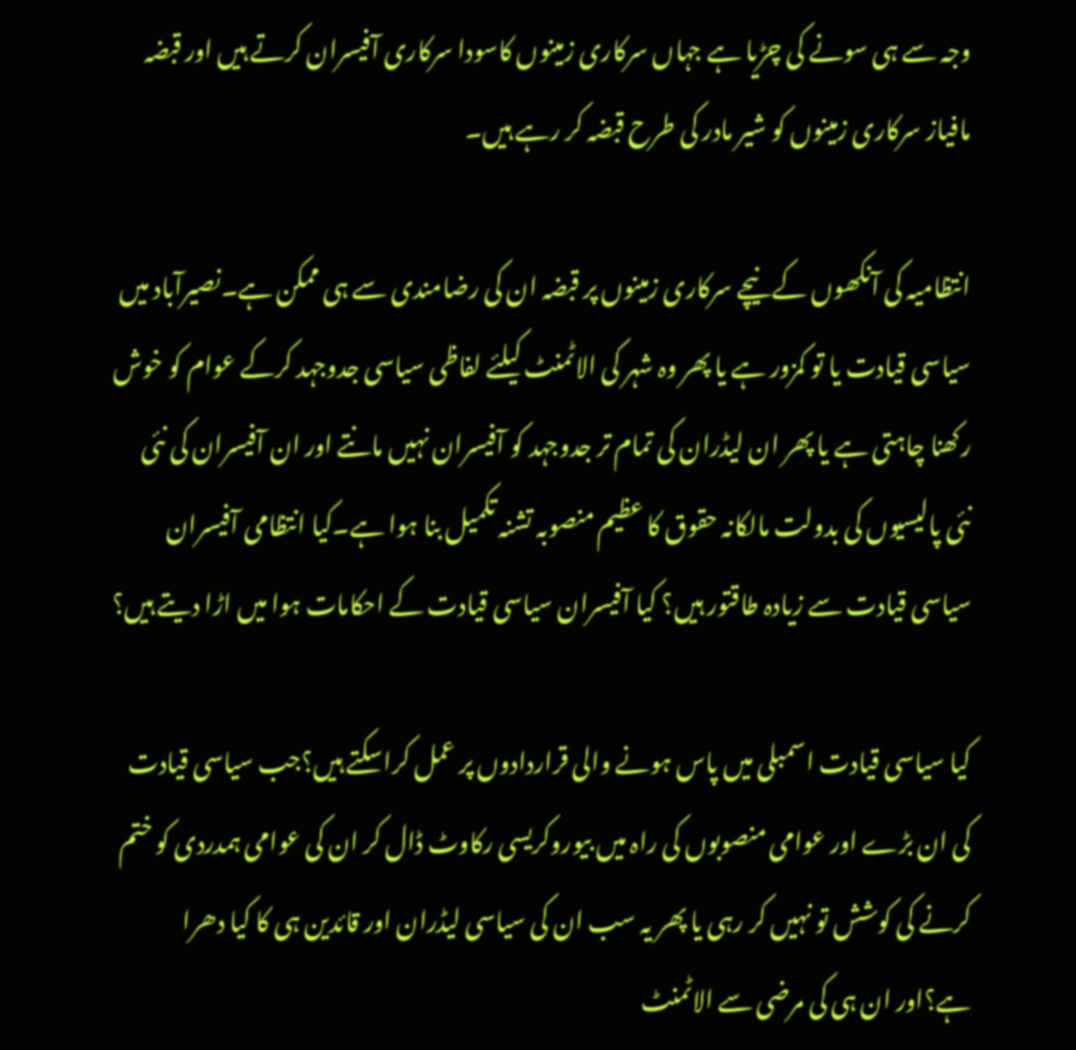وجہ سے ہی سونے کی چڑیا ہے جہاں سرکاری زمینوں کاسودا سرکاری آفیسران کرتے ہیں اور قبضہ مافیاز سرکاری زمینوں کو شیر مادر کی طرح قبضہ کر رہے ہیں۔

انتظامیہ کی آنکھوں کے نیچے سرکاری زمینوں پر قبضہ ان کی رضامندی سے ہی ممکن ہے۔نصیرآباد میں سیاسی قیادت یا تو کمزور ہے یا پھر وہ شہر کی الاٹمنٹ کیلئے لفاظی سیاسی جدوجہد کرکے عوام کو خوش رکھنا چاہتی ہے یا پھر ان لیڈران کی تمام تر جدوجہد کو آفیسران نہیں مانتے اور ان آفیسران کی نئی نئی پالیسیوں کی بدولت مالکانہ حقوق کا عظیم منصوبہ تشنہ تکمیل بنا ہوا ہے۔کیا انتظامی آفیسران سیاسی قیادت سے زیادہ طاقتور ہیں؟ کیا آفیسران سیاسی قیادت کے احکامات ہوا میں اڑا دیتے ہیں؟

کیا سیاسی قیادت اسمبلی میں پاس ہونے والی قراردادوں پر عمل کراسکتے ہیں؟جب سیاسی قیادت کی ان بڑے اور عوامی منصوبوں کی راہ میں بیوروکریسی رکاوٹ ڈال کر ان کی عوامی ہمدردی کو ختم کرنے کی کوشش تو نہیں کر رہی یا پھر یہ سب ان کی سیاسی لیڈران اور قائدین ہی کا کیا دھرا ہے؟اور ان ہی کی مرضی سے الاٹمنٹ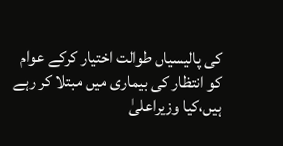کی پالیسیاں طوالت اختیار کرکے عوام کو انتظار کی بیماری میں مبتلا کر رہے ہیں،کیا وزیراعلیٰ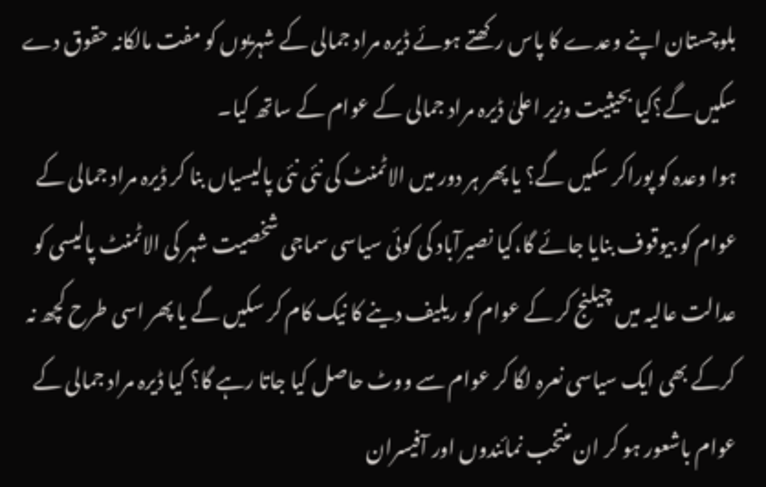بلوچستان اپنے وعدے کا پاس رکھتے ہوئے ڈیرہ مراد جمالی کے شہریوں کو مفت مالکانہ حقوق دے سکیں گے؟کیا بحیثیت وزیر اعلیٰ ڈیرہ مراد جمالی کے عوام کے ساتھ کیا۔
ہوا وعدہ کو پوراکر سکیں گے؟ یا پھر ہر دور میں الاٹمنٹ کی نئی نئی پالیسیاں بنا کر ڈیرہ مراد جمالی کے عوام کو بیوقوف بنایا جائے گا،کیا نصیرآباد کی کوئی سیاسی سماجی شخصیت شہر کی الاٹمنٹ پالیسی کو عدالت عالیہ میں چیلنج کر کے عوام کو ریلیف دینے کا نیک کام کر سکیں گے یا پھر اسی طرح کچھ نہ کرکے بھی ایک سیاسی نعرہ لگا کر عوام سے ووٹ حاصل کیا جاتا رہے گا؟ کیا ڈیرہ مراد جمالی کے عوام باشعور ہو کر ان منتخب نمائندوں اور آفیسران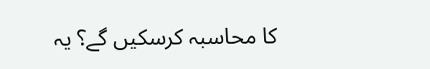کا محاسبہ کرسکیں گے؟ یہ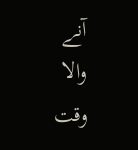آنے والا وقت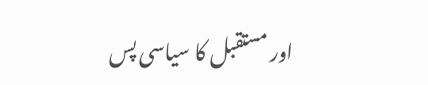اور مستقبل کا سیاسی پس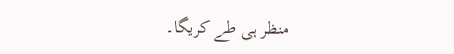منظر ہی طے کریگا۔